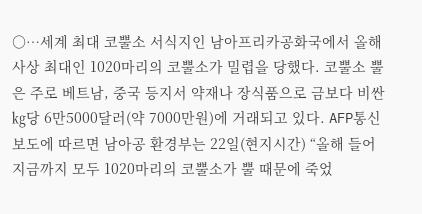○…세계 최대 코뿔소 서식지인 남아프리카공화국에서 올해 사상 최대인 1020마리의 코뿔소가 밀렵을 당했다. 코뿔소 뿔은 주로 베트남, 중국 등지서 약재나 장식품으로 금보다 비싼 ㎏당 6만5000달러(약 7000만원)에 거래되고 있다. AFP통신 보도에 따르면 남아공 환경부는 22일(현지시간) “올해 들어 지금까지 모두 1020마리의 코뿔소가 뿔 때문에 죽었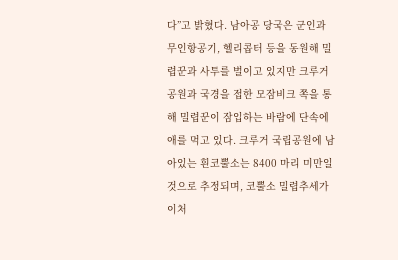다”고 밝혔다. 남아공 당국은 군인과 무인항공기, 헬리콥터 등을 동원해 밀렵꾼과 사투를 벌이고 있지만 크루거 공원과 국경을 접한 모잠비크 쪽을 통해 밀렵꾼이 잠입하는 바람에 단속에 애를 먹고 있다. 크루거 국립공원에 남아있는 흰코뿔소는 8400 마리 미만일 것으로 추정되며, 코뿔소 밀렵추세가 이처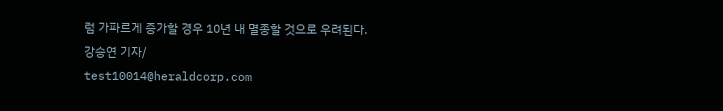럼 가파르게 증가할 경우 10년 내 멸종할 것으로 우려된다.
강승연 기자/
test10014@heraldcorp.com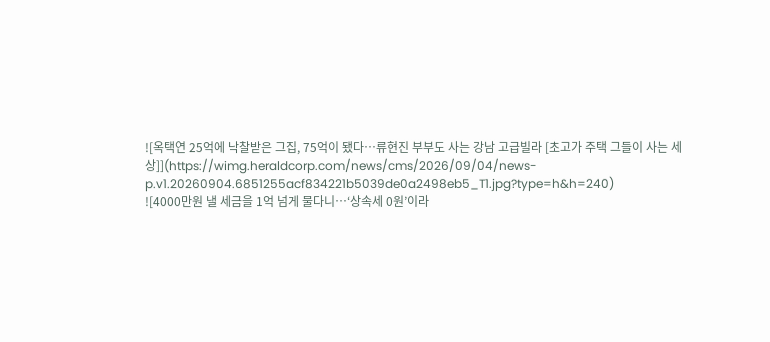![옥택연 25억에 낙찰받은 그집, 75억이 됐다…류현진 부부도 사는 강남 고급빌라 [초고가 주택 그들이 사는 세상]](https://wimg.heraldcorp.com/news/cms/2026/09/04/news-p.v1.20260904.6851255acf834221b5039de0a2498eb5_T1.jpg?type=h&h=240)
![4000만원 낼 세금을 1억 넘게 물다니…‘상속세 0원’이라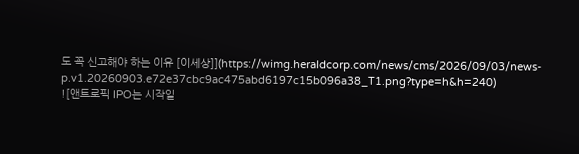도 꼭 신고해야 하는 이유 [이세상]](https://wimg.heraldcorp.com/news/cms/2026/09/03/news-p.v1.20260903.e72e37cbc9ac475abd6197c15b096a38_T1.png?type=h&h=240)
![앤트로픽 IPO는 시작일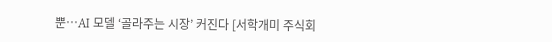뿐…AI 모델 ‘골라주는 시장’ 커진다 [서학개미 주식회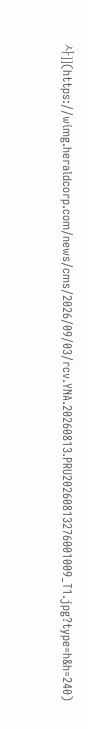사]](https://wimg.heraldcorp.com/news/cms/2026/09/03/rcv.YNA.20260813.PRU20260813276001009_T1.jpg?type=h&h=240)